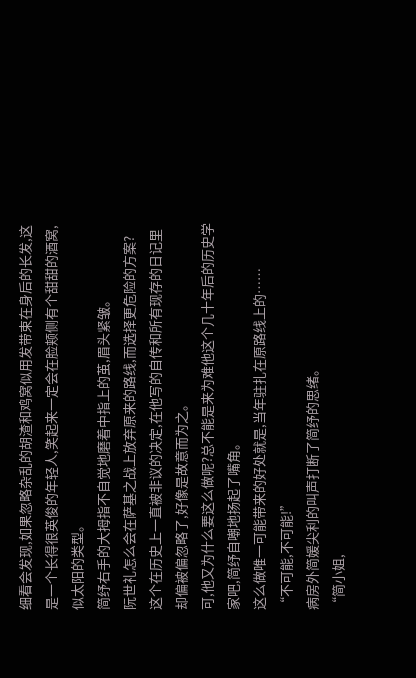细看会发现,如果忽略杂乱的胡渣和鸡窝似用发带束在身后的长发,这是一个长得很英俊的年轻人,笑起来一定会在脸颊侧有个甜甜的酒窝,似太阳的类型。
简纾右手的大拇指不自觉地磨着中指上的茧,眉头紧皱。
阮世礼怎么会在萨基之战上放弃原来的路线,而选择更危险的方案?
这个在历史上一直被非议的决定,在他写的自传和所有现存的日记里却偏被偏忽略了,好像是故意而为之。
可,他又为什么要这么做呢?总不能是来为难他这个几十年后的历史学家吧,简纾自嘲地扬起了嘴角。
这么做唯一可能带来的好处就是,当年驻扎在原路线上的……
“不可能,不可能!”
病房外简媛尖利的叫声打断了简纾的思绪。
“简小姐,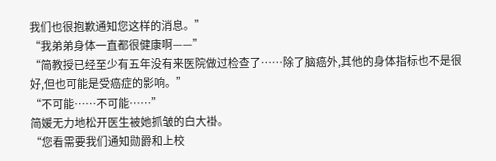我们也很抱歉通知您这样的消息。”
“我弟弟身体一直都很健康啊——”
“简教授已经至少有五年没有来医院做过检查了……除了脑癌外,其他的身体指标也不是很好,但也可能是受癌症的影响。”
“不可能……不可能……”
简媛无力地松开医生被她抓皱的白大褂。
“您看需要我们通知勋爵和上校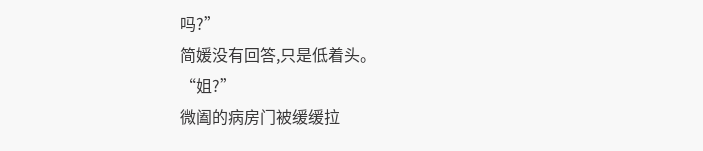吗?”
简媛没有回答,只是低着头。
“姐?”
微阖的病房门被缓缓拉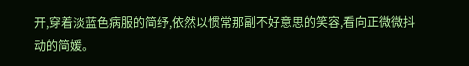开,穿着淡蓝色病服的简纾,依然以惯常那副不好意思的笑容,看向正微微抖动的简媛。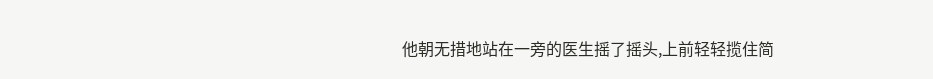他朝无措地站在一旁的医生摇了摇头,上前轻轻揽住简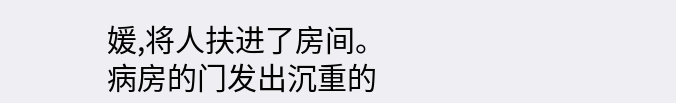媛,将人扶进了房间。
病房的门发出沉重的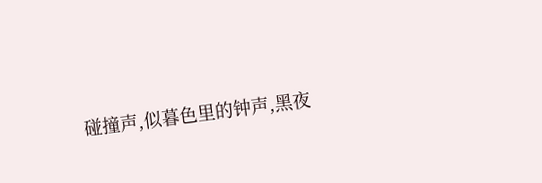碰撞声,似暮色里的钟声,黑夜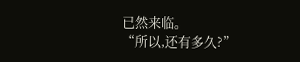已然来临。
“所以,还有多久?”